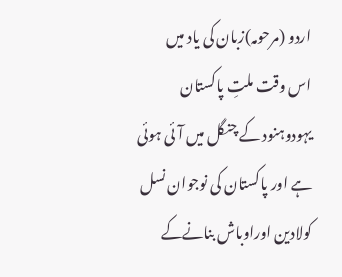اردو (مرحومہ)زبان کی یاد میں
اس وقت ملتِ پاکستان یہودوہنود کے چنگل میں آئی ہوئی ہے اور پاکستان کی نوجوان نسل کولادین اوراوباش بنانےکے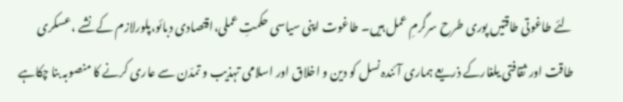لئے طاغوتی طاقتیں پوری طرح سرگرمِ عمل ہیں۔ طاغوت اپنی سیاسی حکمتِ عملی،اقتصادی دبائو،پلورلازم کے نشے ،عسکری طاقت اور ثقافتی یلغارکے ذریعے ہماری آئندہ نسل کو دین و اخلاق اور اسلامی تہذیب و تمدّن سے عاری کرنے کا منصوبہ بنا چکاہے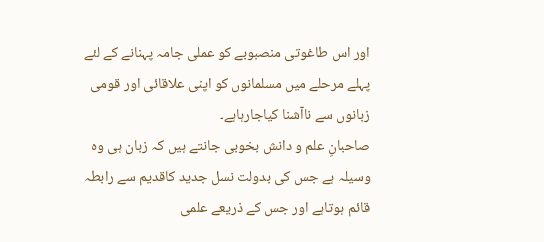اور اس طاغوتی منصبوبے کو عملی جامہ پہنانے کے لئے پہلے مرحلے میں مسلمانوں کو اپنی علاقائی اور قومی زبانوں سے ناآشنا کیاجارہاہے۔
صاحبانِ علم و دانش بخوبی جانتے ہیں کہ زبان ہی وہ وسیلہ ہے جس کی بدولت نسل جدید کاقدیم سے رابطہ قائم ہوتاہے اور جس کے ذریعے علمی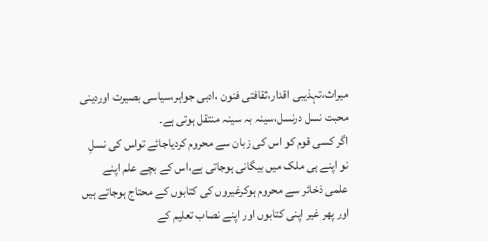میراث،تہذیبی اقدار،ثقافتی فنون ،ادبی جواہر،سیاسی بصیرت اوردینی محبت نسل درنسل،سینہ بہ سینہ منتقل ہوتی ہے۔
اگر کسی قوم کو اس کی زبان سے محروم کردیاجائے تواس کی نسلِ نو اپنے ہی ملک میں بیگانی ہوجاتی ہے،اس کے بچے علم اپنے علمی ذخائر سے محروم ہوکرغیروں کی کتابوں کے محتاج ہوجاتے ہیں اور پھر غیر اپنی کتابوں اور اپنے نصاب تعلیم کے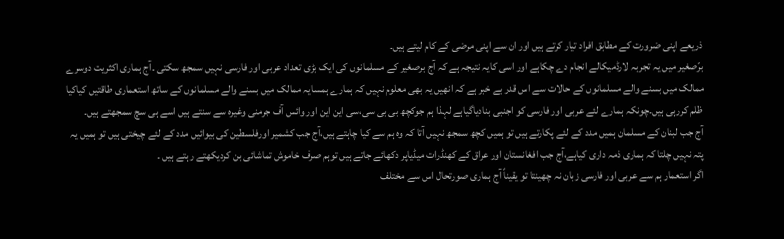ذریعے اپنی ضرورت کے مطابق افراد تیار کرتے ہیں اور ان سے اپنی مرضی کے کام لیتے ہیں۔
برّصغیر میں یہ تجربہ لارڈمیکالے انجام دے چکاہے اور اسی کایہ نتیجہ ہے کہ آج برصغیر کے مسلمانوں کی ایک بڑی تعداد عربی اور فارسی نہیں سمجھ سکتی ۔آج ہماری اکثریت دوسرے ممالک میں بسنے والے مسلمانوں کے حالات سے اس قدر بے خبر ہے کہ انھیں یہ بھی معلوم نہیں کہ ہمارے ہمسایہ ممالک میں بسنے والے مسلمانوں کے ساتھ استعماری طاقتیں کیاکیا ظلم کررہی ہیں۔چونکہ ہمارے لئے عربی اور فارسی کو اجنبی بنادیاگیاہے لہذا ہم جوکچھ بی بی سی،سی این این اور وائس آف جرمنی وغیرہ سے سنتے ہیں اسے ہی سچ سمجھتے ہیں۔
آج جب لبنان کے مسلمان ہمیں مدد کے لئے پکارتے ہیں تو ہمیں کچھ سمجھ نہیں آتا کہ وہ ہم سے کیا چاہتے ہیں،آج جب کشمیر اورفلسطین کی بیوائیں مدد کے لئے چیختی ہیں تو ہمیں یہ پتہ نہیں چلتا کہ ہماری ذمہ داری کیاہے،آج جب افغانستان اور عراق کے کھنڈرات میڈیاپر دکھائے جاتے ہیں توہم صرف خاموش تماشائی بن کردیکھتے رہتے ہیں ۔
اگر استعمار ہم سے عربی اور فارسی زبان نہ چھینتا تو یقیناً آج ہماری صورتحال اس سے مختلف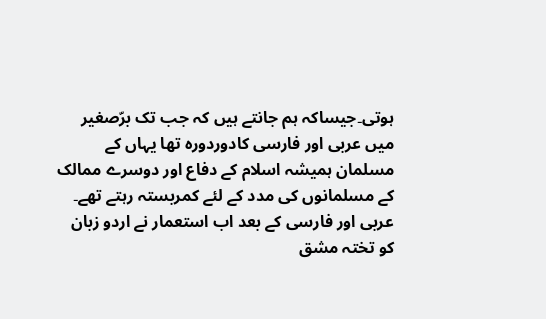ہوتی۔جیساکہ ہم جانتے ہیں کہ جب تک برّصغیر میں عربی اور فارسی کادوردورہ تھا یہاں کے مسلمان ہمیشہ اسلام کے دفاع اور دوسرے ممالک کے مسلمانوں کی مدد کے لئے کمربستہ رہتے تھے۔
عربی اور فارسی کے بعد اب استعمار نے اردو زبان کو تختہ مشق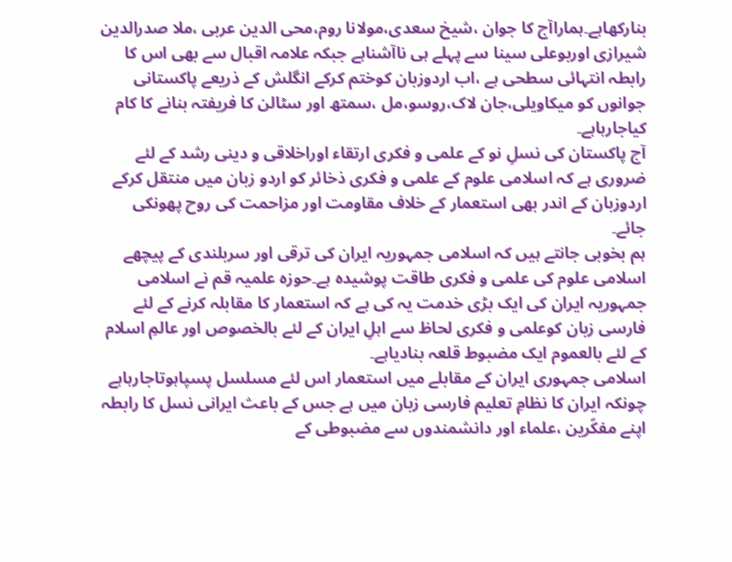بنارکھاہے۔ہماراآج کا جوان ،شیخ سعدی،مولانا روم،محی الدین عربی ،ملا صدرالدین شیرازی اوربوعلی سینا سے پہلے ہی ناآشناہے جبکہ علامہ اقبال سے بھی اس کا رابطہ انتہائی سطحی ہے ،اب اردوزبان کوختم کرکے انگلش کے ذریعے پاکستانی جوانوں کو میکاویلی،جان لاک،روسو،مل ،سمتھ اور سٹالن کا فریفتہ بنانے کا کام کیاجارہاہے۔
آج پاکستان کی نسلِ نو کے علمی و فکری ارتقاء اوراخلاقی و دینی رشد کے لئے ضروری ہے کہ اسلامی علوم کے علمی و فکری ذخائر کو اردو زبان میں منتقل کرکے اردوزبان کے اندر بھی استعمار کے خلاف مقاومت اور مزاحمت کی روح پھونکی جائے۔
ہم بخوبی جانتے ہیں کہ اسلامی جمہوریہ ایران کی ترقی اور سربلندی کے پیچھے اسلامی علوم کی علمی و فکری طاقت پوشیدہ ہے۔حوزہ علمیہ قم نے اسلامی جمہوریہ ایران کی ایک بڑی خدمت یہ کی ہے کہ استعمار کا مقابلہ کرنے کے لئے فارسی زبان کوعلمی و فکری لحاظ سے اہلِ ایران کے لئے بالخصوص اور عالمِ اسلام کے لئے بالعموم ایک مضبوط قلعہ بنادیاہے۔
اسلامی جمہوری ایران کے مقابلے میں استعمار اس لئے مسلسل پسپاہوتاجارہاہے چونکہ ایران کا نظامِ تعلیم فارسی زبان میں ہے جس کے باعث ایرانی نسل کا رابطہ اپنے مفکّرین ،علماء اور دانشمندوں سے مضبوطی کے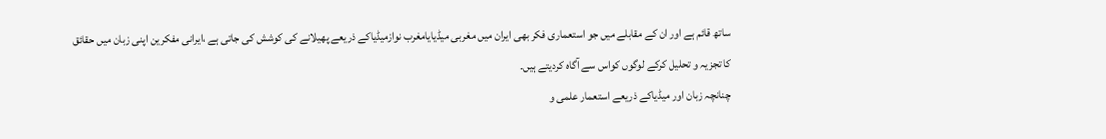ساتھ قائم ہے اور ان کے مقابلے میں جو استعماری فکر بھی ایران میں مغربی میڈیایامغرب نوازمیڈیاکے ذریعے پھیلانے کی کوشش کی جاتی ہے ،ایرانی مفکرین اپنی زبان میں حقائق کا تجزیہ و تحلیل کرکے لوگوں کواس سے آگاہ کردیتے ہیں۔
چنانچہ زبان اور میڈیاکے ذریعے استعمار علمی و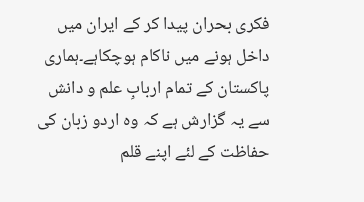فکری بحران پیدا کر کے ایران میں داخل ہونے میں ناکام ہوچکاہے۔ہماری پاکستان کے تمام اربابِ علم و دانش سے یہ گزارش ہے کہ وہ اردو زبان کی حفاظت کے لئے اپنے قلم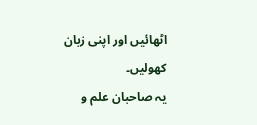اٹھائیں اور اپنی زبان کھولیں۔
یہ صاحبان علم و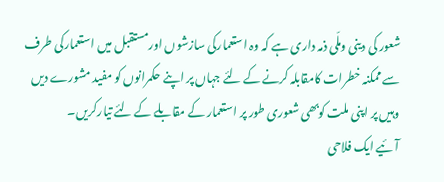شعور کی دینی وملّی ذمہ داری ہے کہ وہ استعمارکی سازشوں اورمستقبل میں استعمارکی طرف سے ممکنہ خطرات کامقابلہ کرنے کے لئے جہاں پر اپنے حکمرانوں کو مفید مشورے دیں وہیں پر اپنی ملت کوبھی شعوری طور پر استعمار کے مقابلے کے لئے تیارکریں۔
آئیے ایک فلاحی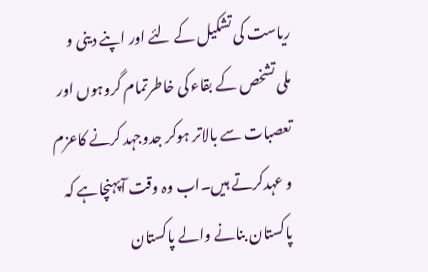ریاست کی تشکیل کے لئے اور اپنے دینی و ملی تشخص کے بقاء کی خاطرتمام گروہوں اور تعصبات سے بالاتر ہوکر جدوجہد کرنے کاعزم و عہدکرتے ہیں۔اب وہ وقت آپہنچاہے کہ پاکستان بنانے والے پاکستان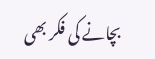بچانے کی فکر بھی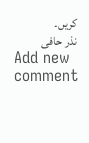کریں۔
نذر حافی
Add new comment